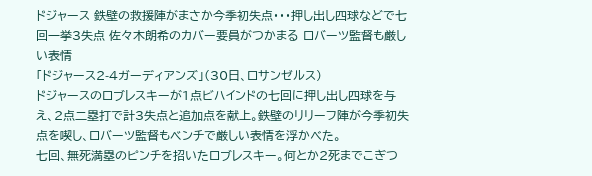ドジャース 鉄壁の救援陣がまさか今季初失点・・・押し出し四球などで七回一挙3失点 佐々木朗希のカバー要員がつかまる ロバーツ監督も厳しい表情
「ドジャース2-4ガーディアンズ」(30日、ロサンゼルス)
ドジャースのロブレスキーが1点ビハインドの七回に押し出し四球を与え、2点二塁打で計3失点と追加点を献上。鉄壁のリリーフ陣が今季初失点を喫し、ロバーツ監督もベンチで厳しい表情を浮かべた。
七回、無死満塁のピンチを招いたロブレスキー。何とか2死までこぎつ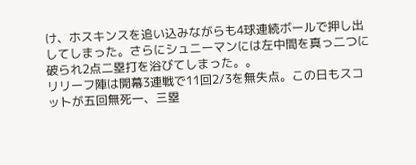け、ホスキンスを追い込みながらも4球連続ボールで押し出してしまった。さらにシュニーマンには左中間を真っ二つに破られ2点二塁打を浴びてしまった。。
リリーフ陣は開幕3連戦で11回2/3を無失点。この日もスコットが五回無死一、三塁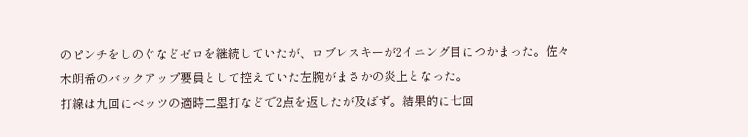のピンチをしのぐなどゼロを継続していたが、ロブレスキーが2イニング目につかまった。佐々木朗希のバックアップ要員として控えていた左腕がまさかの炎上となった。
打線は九回にベッツの適時二塁打などで2点を返したが及ばず。結果的に七回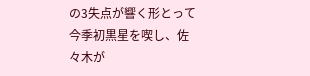の3失点が響く形とって今季初黒星を喫し、佐々木が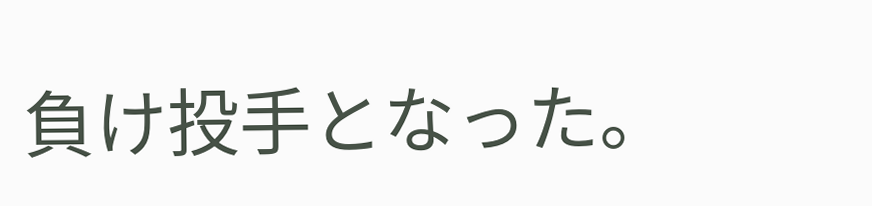負け投手となった。